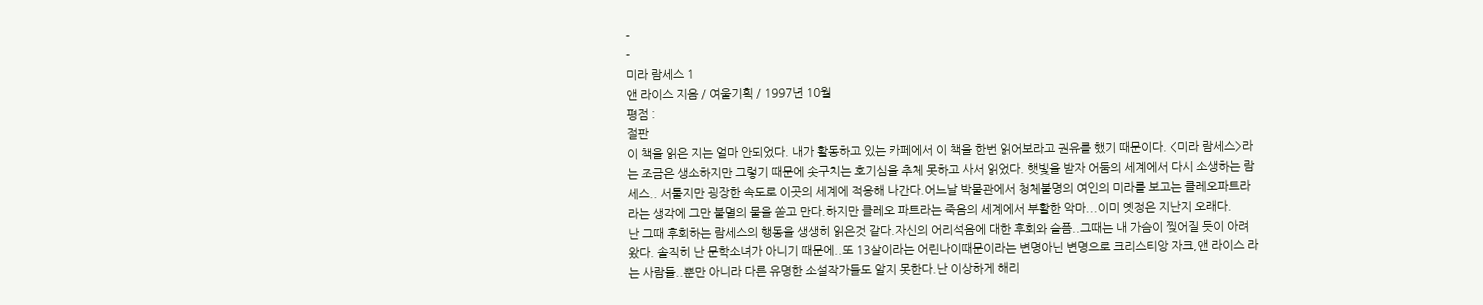-
-
미라 람세스 1
앤 라이스 지음 / 여울기획 / 1997년 10월
평점 :
절판
이 책을 읽은 지는 얼마 안되었다. 내가 활동하고 있는 카페에서 이 책을 한번 읽어보라고 권유를 했기 때문이다. <미라 람세스>라는 조금은 생소하지만 그렇기 때문에 솟구치는 호기심을 추체 못하고 사서 읽었다. 햇빛을 받자 어둠의 세계에서 다시 소생하는 람세스.. 서툴지만 굉장한 속도로 이곳의 세계에 적응해 나간다.어느날 박물관에서 청체불명의 여인의 미라를 보고는 클레오파트라라는 생각에 그만 불멸의 물을 쏟고 만다.하지만 클레오 파트라는 죽음의 세계에서 부활한 악마...이미 옛정은 지난지 오래다.
난 그때 후회하는 람세스의 행동을 생생히 읽은것 같다.자신의 어리석음에 대한 후회와 슬픔..그때는 내 가슴이 찢어질 듯이 아려왔다. 솔직히 난 문학소녀가 아니기 때문에..또 13살이라는 어린나이때문이라는 변명아닌 변명으로 크리스티앙 자크,앤 라이스 라는 사람들..뿐만 아니라 다른 유명한 소설작가들도 알지 못한다.난 이상하게 해리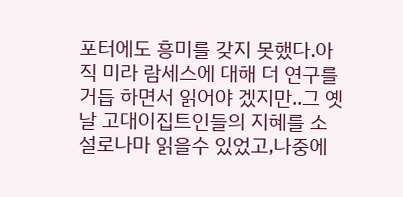포터에도 흥미를 갖지 못했다.아직 미라 람세스에 대해 더 연구를 거듭 하면서 읽어야 겠지만..그 옛날 고대이집트인들의 지혜를 소설로나마 읽을수 있었고,나중에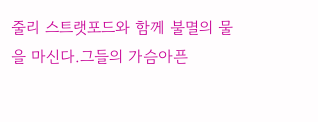줄리 스트랫포드와 함께 불멸의 물을 마신다.그들의 가슴아픈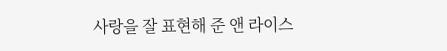사랑을 잘 표현해 준 앤 라이스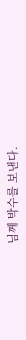님께 박수를 보낸다.